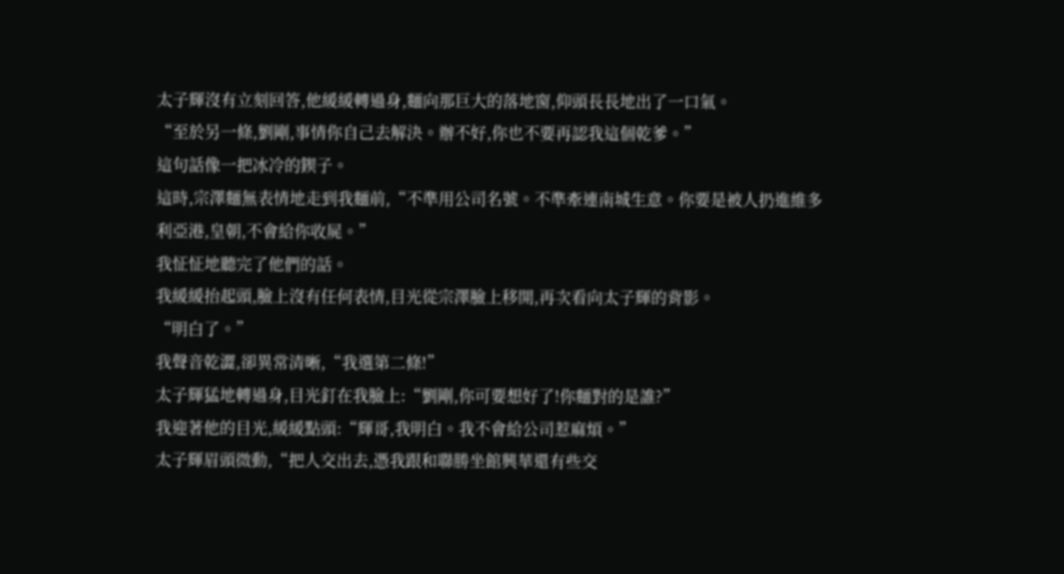太子輝沒有立刻回答,他緩緩轉過身,麵向那巨大的落地窗,仰頭長長地出了一口氣。
“至於另一條,劉剛,事情你自己去解決。辦不好,你也不要再認我這個乾爹。”
這句話像一把冰冷的鍥子。
這時,宗澤麵無表情地走到我麵前,“不準用公司名號。不準牽連南城生意。你要是被人扔進維多利亞港,皇朝,不會給你收屍。”
我怔怔地聽完了他們的話。
我緩緩抬起頭,臉上沒有任何表情,目光從宗澤臉上移開,再次看向太子輝的背影。
“明白了。”
我聲音乾澀,卻異常清晰,“我選第二條!”
太子輝猛地轉過身,目光釘在我臉上:“劉剛,你可要想好了!你麵對的是誰?”
我迎著他的目光,緩緩點頭:“輝哥,我明白。我不會給公司惹麻煩。”
太子輝眉頭微動,“把人交出去,憑我跟和聯勝坐館興華還有些交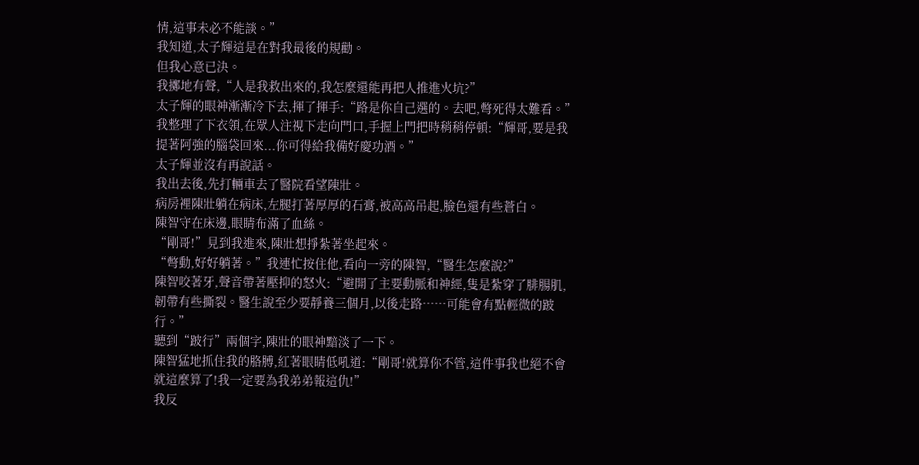情,這事未必不能談。”
我知道,太子輝這是在對我最後的規勸。
但我心意已決。
我擲地有聲,“人是我救出來的,我怎麼還能再把人推進火坑?”
太子輝的眼神漸漸冷下去,揮了揮手:“路是你自己選的。去吧,彆死得太難看。”
我整理了下衣領,在眾人注視下走向門口,手握上門把時稍稍停頓:“輝哥,要是我提著阿強的腦袋回來...你可得給我備好慶功酒。”
太子輝並沒有再說話。
我出去後,先打輛車去了醫院看望陳壯。
病房裡陳壯躺在病床,左腿打著厚厚的石膏,被高高吊起,臉色還有些蒼白。
陳智守在床邊,眼睛布滿了血絲。
“剛哥!”見到我進來,陳壯想掙紮著坐起來。
“彆動,好好躺著。”我連忙按住他,看向一旁的陳智,“醫生怎麼說?”
陳智咬著牙,聲音帶著壓抑的怒火:“避開了主要動脈和神經,隻是紮穿了腓腸肌,韌帶有些撕裂。醫生說至少要靜養三個月,以後走路……可能會有點輕微的跛行。”
聽到“跛行”兩個字,陳壯的眼神黯淡了一下。
陳智猛地抓住我的胳膊,紅著眼睛低吼道:“剛哥!就算你不管,這件事我也絕不會就這麼算了!我一定要為我弟弟報這仇!”
我反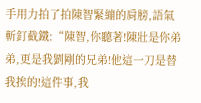手用力拍了拍陳智緊繃的肩膀,語氣斬釘截鐵:“陳智,你聽著!陳壯是你弟弟,更是我劉剛的兄弟!他這一刀是替我挨的!這件事,我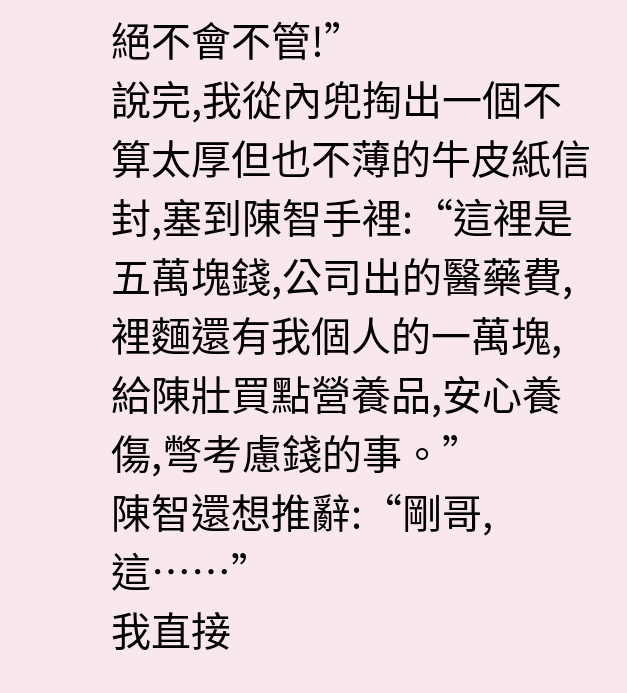絕不會不管!”
說完,我從內兜掏出一個不算太厚但也不薄的牛皮紙信封,塞到陳智手裡:“這裡是五萬塊錢,公司出的醫藥費,裡麵還有我個人的一萬塊,給陳壯買點營養品,安心養傷,彆考慮錢的事。”
陳智還想推辭:“剛哥,這……”
我直接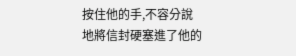按住他的手,不容分說地將信封硬塞進了他的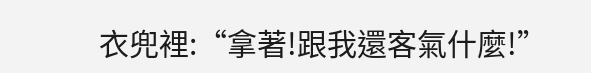衣兜裡:“拿著!跟我還客氣什麼!”